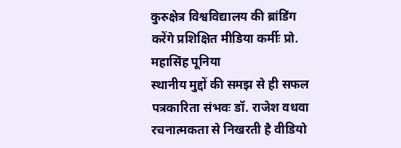कुरुक्षेत्र विश्वविद्यालय की ब्रांडिंग करेंगे प्रशिक्षित मीडिया कर्मीः प्रो. महासिंह पूनिया
स्थानीय मुद्दों की समझ से ही सफल पत्रकारिता संभवः डॉ. राजेश वधवा
रचनात्मकता से निखरती है वीडियो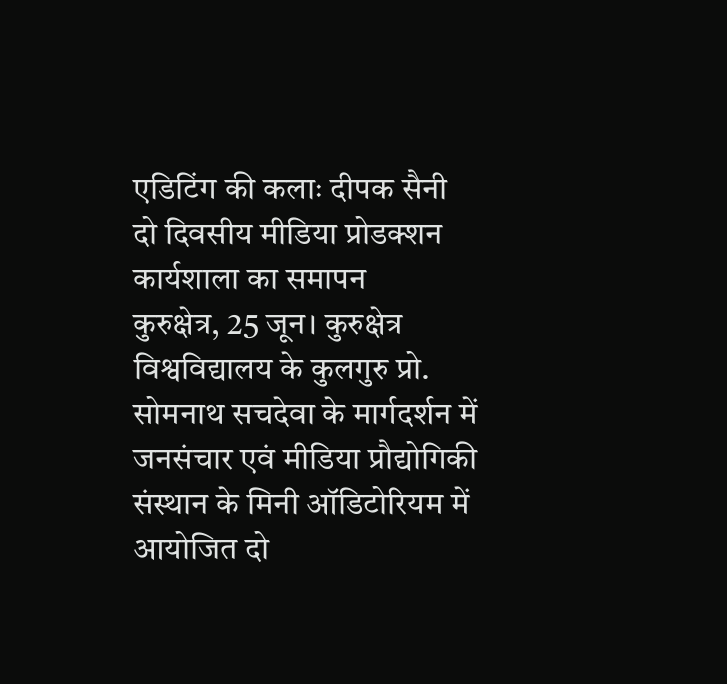एडिटिंग की कलाः दीपक सैनी
दो दिवसीय मीडिया प्रोडक्शन कार्यशाला का समापन
कुरुक्षेत्र, 25 जून। कुरुक्षेत्र विश्वविद्यालय के कुलगुरु प्रो. सोमनाथ सचदेवा के मार्गदर्शन में जनसंचार एवं मीडिया प्रौद्योगिकी संस्थान के मिनी ऑडिटोरियम में आयोजित दो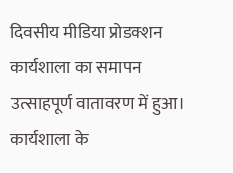दिवसीय मीडिया प्रोडक्शन कार्यशाला का समापन उत्साहपूर्ण वातावरण में हुआ। कार्यशाला के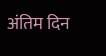अंतिम दिन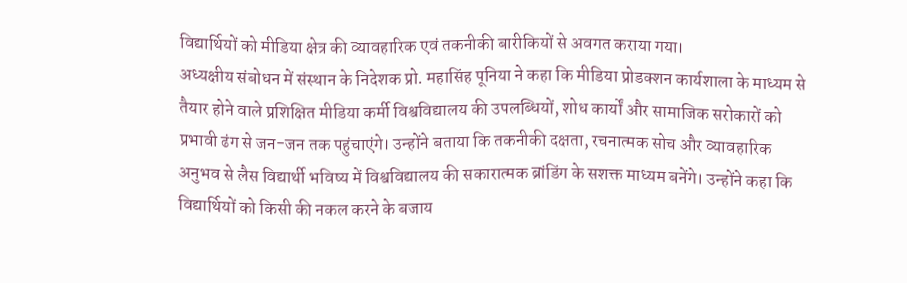विद्यार्थियों को मीडिया क्षेत्र की व्यावहारिक एवं तकनीकी बारीकियों से अवगत कराया गया।
अध्यक्षीय संबोधन में संस्थान के निदेशक प्रो. महासिंह पूनिया ने कहा कि मीडिया प्रोडक्शन कार्यशाला के माध्यम से तैयार होने वाले प्रशिक्षित मीडिया कर्मी विश्वविद्यालय की उपलब्धियों, शोध कार्यों और सामाजिक सरोकारों को प्रभावी ढंग से जन-जन तक पहुंचाएंगे। उन्होंने बताया कि तकनीकी दक्षता, रचनात्मक सोच और व्यावहारिक अनुभव से लैस विद्यार्थी भविष्य में विश्वविद्यालय की सकारात्मक ब्रांडिंग के सशक्त माध्यम बनेंगे। उन्होंने कहा कि विद्यार्थियों को किसी की नकल करने के बजाय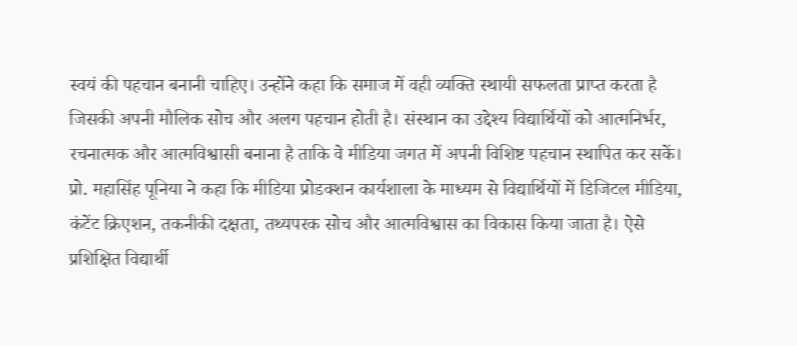स्वयं की पहचान बनानी चाहिए। उन्होंने कहा कि समाज में वही व्यक्ति स्थायी सफलता प्राप्त करता है जिसकी अपनी मौलिक सोच और अलग पहचान होती है। संस्थान का उद्देश्य विद्यार्थियों को आत्मनिर्भर, रचनात्मक और आत्मविश्वासी बनाना है ताकि वे मीडिया जगत में अपनी विशिष्ट पहचान स्थापित कर सकें।
प्रो. महासिंह पूनिया ने कहा कि मीडिया प्रोडक्शन कार्यशाला के माध्यम से विद्यार्थियों में डिजिटल मीडिया, कंटेंट क्रिएशन, तकनीकी दक्षता, तथ्यपरक सोच और आत्मविश्वास का विकास किया जाता है। ऐसे प्रशिक्षित विद्यार्थी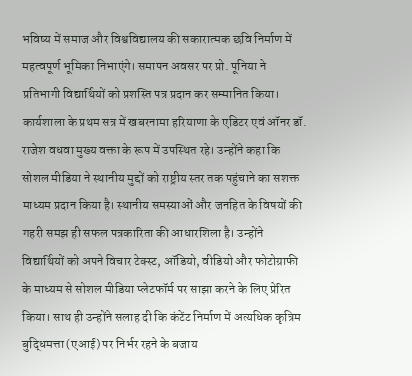भविष्य में समाज और विश्वविद्यालय की सकारात्मक छवि निर्माण में महत्वपूर्ण भूमिका निभाएंगे। समापन अवसर पर प्रो. पूनिया ने प्रतिभागी विद्यार्थियों को प्रशस्ति पत्र प्रदान कर सम्मानित किया।
कार्यशाला के प्रथम सत्र में खबरनामा हरियाणा के एडिटर एवं ऑनर डॉ. राजेश वधवा मुख्य वक्ता के रूप में उपस्थित रहे। उन्होंने कहा कि सोशल मीडिया ने स्थानीय मुद्दों को राष्ट्रीय स्तर तक पहुंचाने का सशक्त माध्यम प्रदान किया है। स्थानीय समस्याओं और जनहित के विषयों की गहरी समझ ही सफल पत्रकारिता की आधारशिला है। उन्होंने विद्यार्थियों को अपने विचार टेक्स्ट, ऑडियो, वीडियो और फोटोग्राफी के माध्यम से सोशल मीडिया प्लेटफॉर्म पर साझा करने के लिए प्रेरित किया। साथ ही उन्होंने सलाह दी कि कंटेंट निर्माण में अत्यधिक कृत्रिम बुद्धिमत्ता (एआई) पर निर्भर रहने के बजाय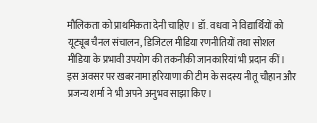मौलिकता को प्राथमिकता देनी चाहिए। डॉ. वधवा ने विद्यार्थियों को यूट्यूब चैनल संचालन, डिजिटल मीडिया रणनीतियों तथा सोशल मीडिया के प्रभावी उपयोग की तकनीकी जानकारियां भी प्रदान कीं। इस अवसर पर खबरनामा हरियाणा की टीम के सदस्य नीतू चौहान और प्रजन्य शर्मा ने भी अपने अनुभव साझा किए।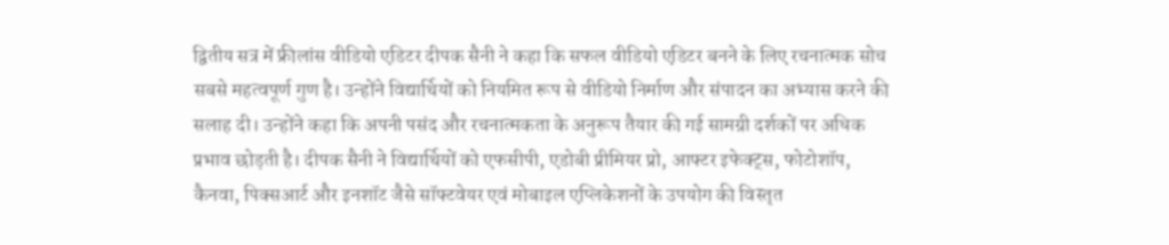द्वितीय सत्र में फ्रीलांस वीडियो एडिटर दीपक सैनी ने कहा कि सफल वीडियो एडिटर बनने के लिए रचनात्मक सोच सबसे महत्वपूर्ण गुण है। उन्होंने विद्यार्थियों को नियमित रूप से वीडियो निर्माण और संपादन का अभ्यास करने की सलाह दी। उन्होंने कहा कि अपनी पसंद और रचनात्मकता के अनुरूप तैयार की गई सामग्री दर्शकों पर अधिक प्रभाव छोड़ती है। दीपक सैनी ने विद्यार्थियों को एफसीपी, एडोबी प्रीमियर प्रो, आफ्टर इफेक्ट्स, फोटोशॉप, कैनवा, पिक्सआर्ट और इनशॉट जैसे सॉफ्टवेयर एवं मोबाइल एप्लिकेशनों के उपयोग की विस्तृत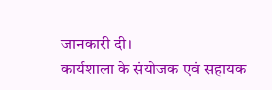जानकारी दी।
कार्यशाला के संयोजक एवं सहायक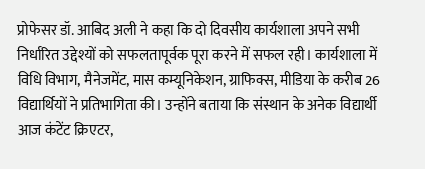प्रोफेसर डॉ. आबिद अली ने कहा कि दो दिवसीय कार्यशाला अपने सभी निर्धारित उद्देश्यों को सफलतापूर्वक पूरा करने में सफल रही। कार्यशाला में विधि विभाग, मैनेजमेंट, मास कम्यूनिकेशन, ग्राफिक्स, मीडिया के करीब 26 विद्यार्थियों ने प्रतिभागिता की। उन्होंने बताया कि संस्थान के अनेक विद्यार्थी आज कंटेंट क्रिएटर,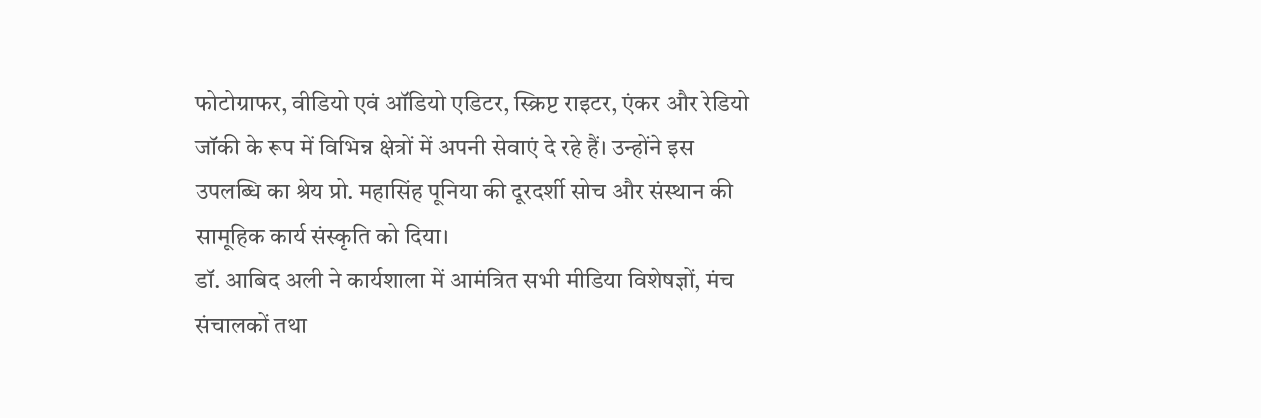फोटोग्राफर, वीडियो एवं ऑडियो एडिटर, स्क्रिप्ट राइटर, एंकर और रेडियो जॉकी के रूप में विभिन्न क्षेत्रों में अपनी सेवाएं दे रहे हैं। उन्होंने इस उपलब्धि का श्रेय प्रो. महासिंह पूनिया की दूरदर्शी सोच और संस्थान की सामूहिक कार्य संस्कृति को दिया।
डॉ. आबिद अली ने कार्यशाला में आमंत्रित सभी मीडिया विशेषज्ञों, मंच संचालकों तथा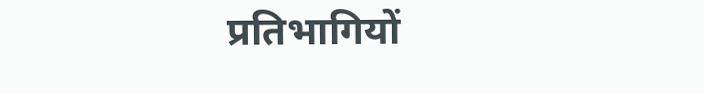प्रतिभागियों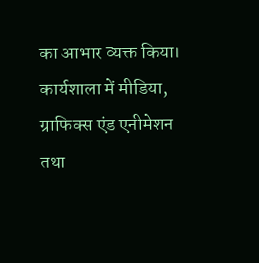का आभार व्यक्त किया। कार्यशाला में मीडिया, ग्राफिक्स एंड एनीमेशन तथा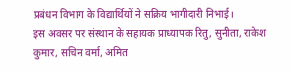प्रबंधन विभाग के विद्यार्थियों ने सक्रिय भागीदारी निभाई।
इस अवसर पर संस्थान के सहायक प्राध्यापक रितु, सुनीता, राकेश कुमार, सचिन वर्मा, अमित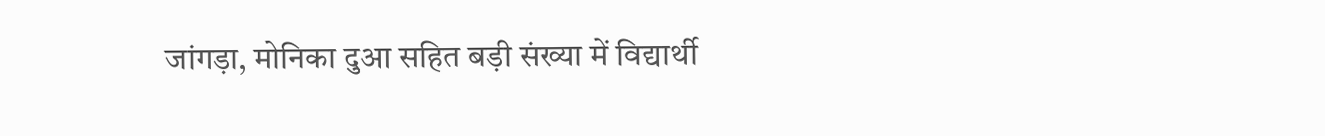जांगड़ा, मोनिका दुआ सहित बड़ी संख्या में विद्यार्थी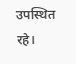उपस्थित रहे।